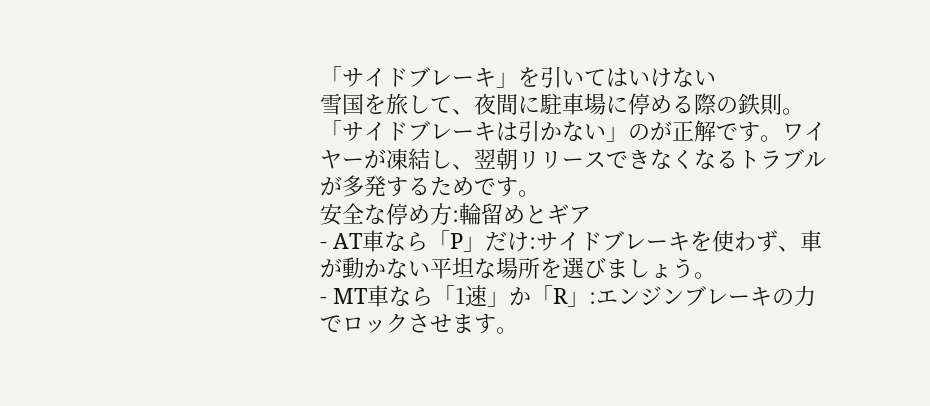「サイドブレーキ」を引いてはいけない
雪国を旅して、夜間に駐車場に停める際の鉄則。 「サイドブレーキは引かない」のが正解です。ワイヤーが凍結し、翌朝リリースできなくなるトラブルが多発するためです。
安全な停め方:輪留めとギア
- AT車なら「P」だけ:サイドブレーキを使わず、車が動かない平坦な場所を選びましょう。
- MT車なら「1速」か「R」:エンジンブレーキの力でロックさせます。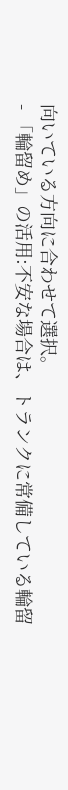向いている方向に合わせて選択。
- 「輪留め」の活用:不安な場合は、トランクに常備している輪留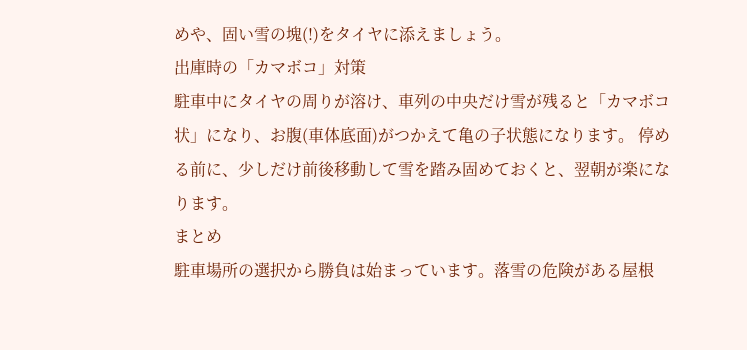めや、固い雪の塊(!)をタイヤに添えましょう。
出庫時の「カマボコ」対策
駐車中にタイヤの周りが溶け、車列の中央だけ雪が残ると「カマボコ状」になり、お腹(車体底面)がつかえて亀の子状態になります。 停める前に、少しだけ前後移動して雪を踏み固めておくと、翌朝が楽になります。
まとめ
駐車場所の選択から勝負は始まっています。落雪の危険がある屋根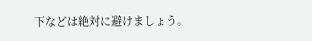下などは絶対に避けましょう。